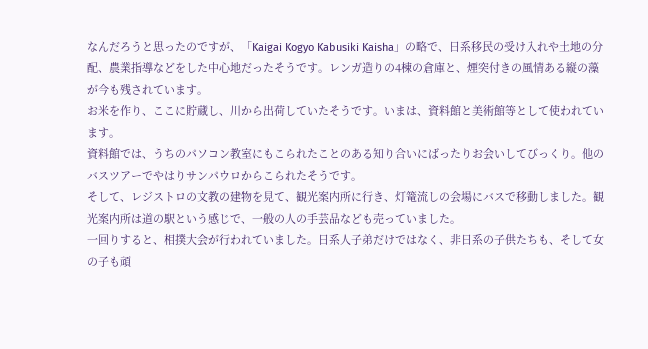なんだろうと思ったのですが、「Kaigai Kogyo Kabusiki Kaisha」の略で、日系移民の受け入れや土地の分配、農業指導などをした中心地だったそうです。レンガ造りの4棟の倉庫と、煙突付きの風情ある縦の藻が今も残されています。
お米を作り、ここに貯蔵し、川から出荷していたそうです。いまは、資料館と美術館等として使われています。
資料館では、うちのパソコン教室にもこられたことのある知り合いにばったりお会いしてびっくり。他のバスツアーでやはりサンパウロからこられたそうです。
そして、レジストロの文教の建物を見て、観光案内所に行き、灯篭流しの会場にバスで移動しました。観光案内所は道の駅という感じで、一般の人の手芸品なども売っていました。
一回りすると、相撲大会が行われていました。日系人子弟だけではなく、非日系の子供たちも、そして女の子も頑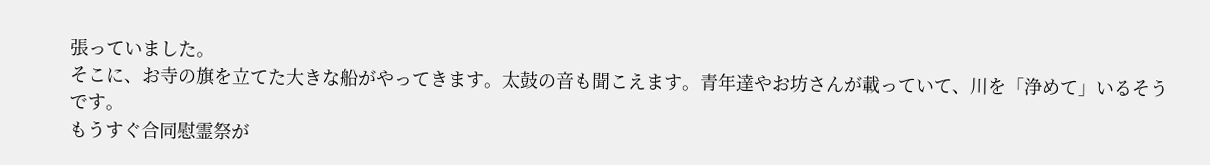張っていました。
そこに、お寺の旗を立てた大きな船がやってきます。太鼓の音も聞こえます。青年達やお坊さんが載っていて、川を「浄めて」いるそうです。
もうすぐ合同慰霊祭が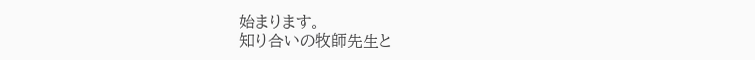始まります。
知り合いの牧師先生と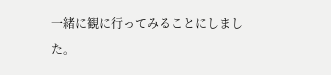一緒に観に行ってみることにしました。